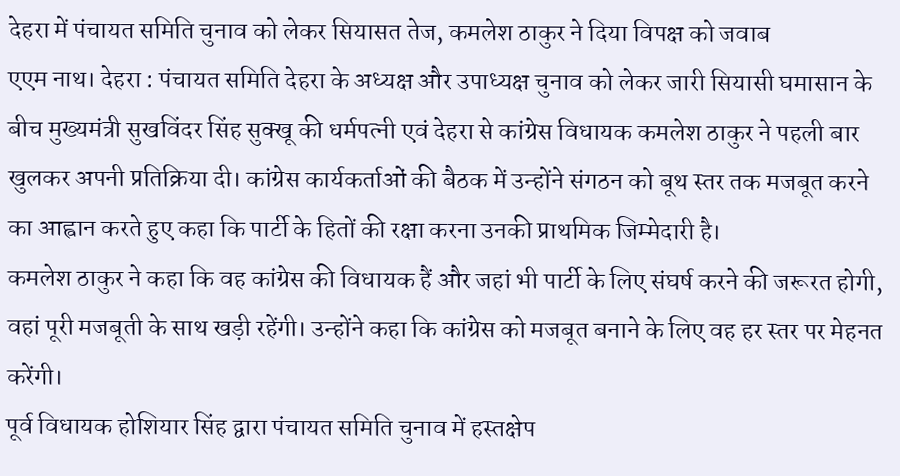देहरा में पंचायत समिति चुनाव को लेकर सियासत तेज, कमलेश ठाकुर ने दिया विपक्ष को जवाब
एएम नाथ। देहरा : पंचायत समिति देहरा के अध्यक्ष और उपाध्यक्ष चुनाव को लेकर जारी सियासी घमासान के बीच मुख्यमंत्री सुखविंदर सिंह सुक्खू की धर्मपत्नी एवं देहरा से कांग्रेस विधायक कमलेश ठाकुर ने पहली बार खुलकर अपनी प्रतिक्रिया दी। कांग्रेस कार्यकर्ताओं की बैठक में उन्होंने संगठन को बूथ स्तर तक मजबूत करने का आह्वान करते हुए कहा कि पार्टी के हितों की रक्षा करना उनकी प्राथमिक जिम्मेदारी है।
कमलेश ठाकुर ने कहा कि वह कांग्रेस की विधायक हैं और जहां भी पार्टी के लिए संघर्ष करने की जरूरत होगी, वहां पूरी मजबूती के साथ खड़ी रहेंगी। उन्होंने कहा कि कांग्रेस को मजबूत बनाने के लिए वह हर स्तर पर मेहनत करेंगी।
पूर्व विधायक होशियार सिंह द्वारा पंचायत समिति चुनाव में हस्तक्षेप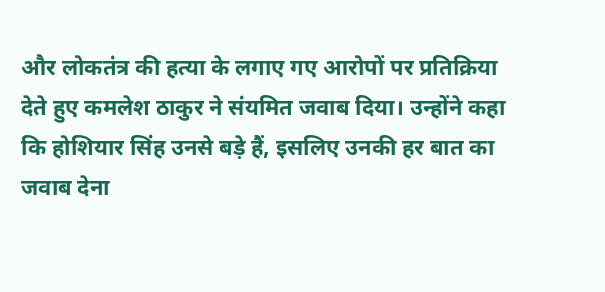और लोकतंत्र की हत्या के लगाए गए आरोपों पर प्रतिक्रिया देते हुए कमलेश ठाकुर ने संयमित जवाब दिया। उन्होंने कहा कि होशियार सिंह उनसे बड़े हैं, इसलिए उनकी हर बात का जवाब देना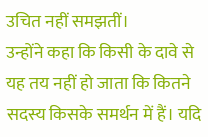उचित नहीं समझतीं।
उन्होंने कहा कि किसी के दावे से यह तय नहीं हो जाता कि कितने सदस्य किसके समर्थन में हैं। यदि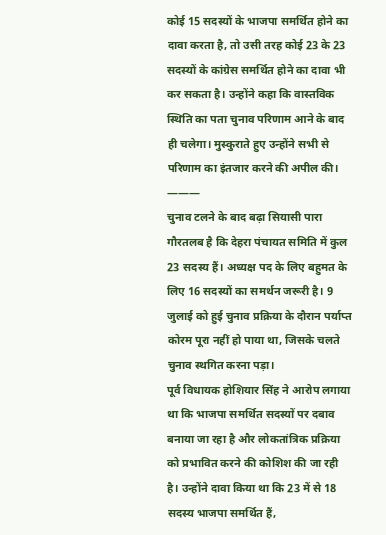कोई 15 सदस्यों के भाजपा समर्थित होने का दावा करता है, तो उसी तरह कोई 23 के 23 सदस्यों के कांग्रेस समर्थित होने का दावा भी कर सकता है। उन्होंने कहा कि वास्तविक स्थिति का पता चुनाव परिणाम आने के बाद ही चलेगा। मुस्कुराते हुए उन्होंने सभी से परिणाम का इंतजार करने की अपील की।
———
चुनाव टलने के बाद बढ़ा सियासी पारा
गौरतलब है कि देहरा पंचायत समिति में कुल 23 सदस्य हैं। अध्यक्ष पद के लिए बहुमत के लिए 16 सदस्यों का समर्थन जरूरी है। 9 जुलाई को हुई चुनाव प्रक्रिया के दौरान पर्याप्त कोरम पूरा नहीं हो पाया था, जिसके चलते चुनाव स्थगित करना पड़ा।
पूर्व विधायक होशियार सिंह ने आरोप लगाया था कि भाजपा समर्थित सदस्यों पर दबाव बनाया जा रहा है और लोकतांत्रिक प्रक्रिया को प्रभावित करने की कोशिश की जा रही है। उन्होंने दावा किया था कि 23 में से 18 सदस्य भाजपा समर्थित हैं,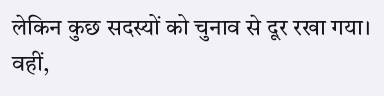लेकिन कुछ सदस्यों को चुनाव से दूर रखा गया।
वहीं,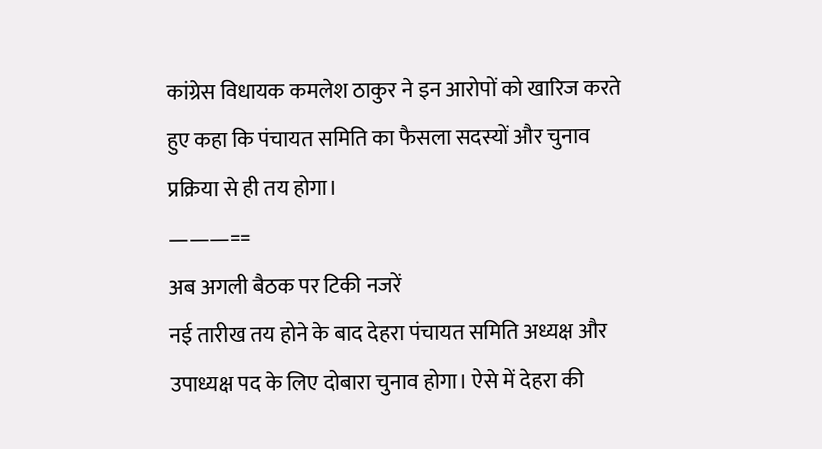कांग्रेस विधायक कमलेश ठाकुर ने इन आरोपों को खारिज करते हुए कहा कि पंचायत समिति का फैसला सदस्यों और चुनाव प्रक्रिया से ही तय होगा।
———==
अब अगली बैठक पर टिकी नजरें
नई तारीख तय होने के बाद देहरा पंचायत समिति अध्यक्ष और उपाध्यक्ष पद के लिए दोबारा चुनाव होगा। ऐसे में देहरा की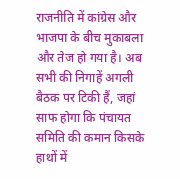राजनीति में कांग्रेस और भाजपा के बीच मुकाबला और तेज हो गया है। अब सभी की निगाहें अगली बैठक पर टिकी हैं, जहां साफ होगा कि पंचायत समिति की कमान किसके हाथों में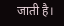जाती है।